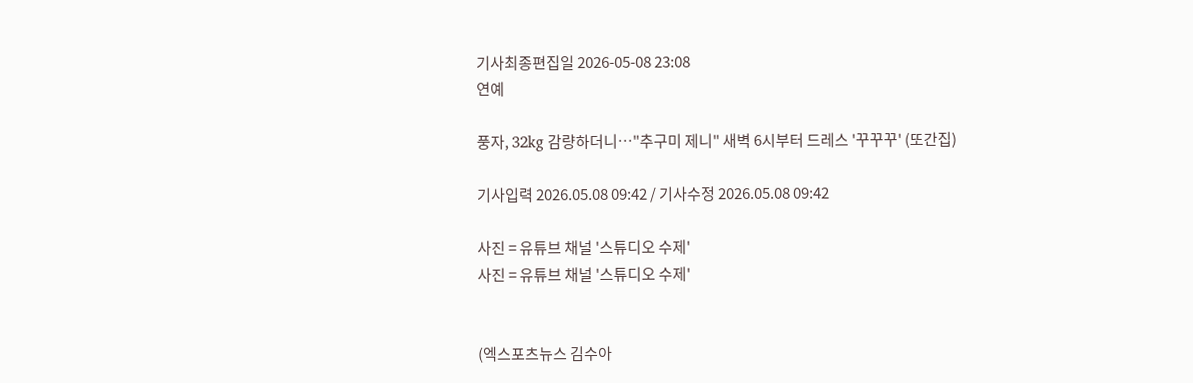기사최종편집일 2026-05-08 23:08
연예

풍자, 32kg 감량하더니…"추구미 제니" 새벽 6시부터 드레스 '꾸꾸꾸' (또간집)

기사입력 2026.05.08 09:42 / 기사수정 2026.05.08 09:42

사진 = 유튜브 채널 '스튜디오 수제'
사진 = 유튜브 채널 '스튜디오 수제'


(엑스포츠뉴스 김수아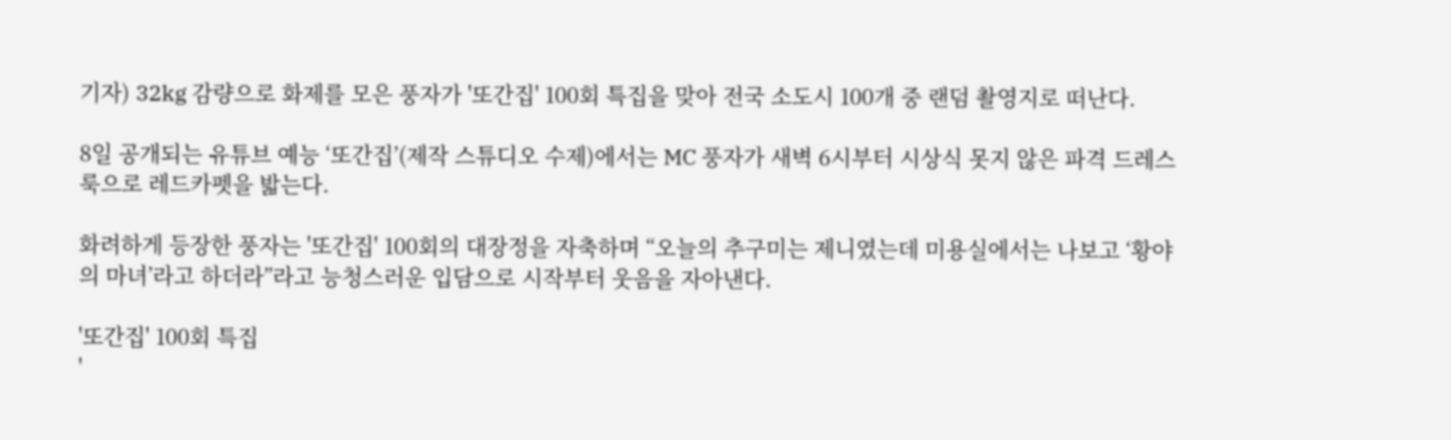기자) 32kg 감량으로 화제를 모은 풍자가 '또간집' 100회 특집을 맞아 전국 소도시 100개 중 랜덤 촬영지로 떠난다.

8일 공개되는 유튜브 예능 ‘또간집’(제작 스튜디오 수제)에서는 MC 풍자가 새벽 6시부터 시상식 못지 않은 파격 드레스룩으로 레드카펫을 밟는다.

화려하게 등장한 풍자는 '또간집' 100회의 대장정을 자축하며 “오늘의 추구미는 제니였는데 미용실에서는 나보고 ‘황야의 마녀’라고 하더라”라고 능청스러운 입담으로 시작부터 웃음을 자아낸다.

'또간집' 100회 특집
'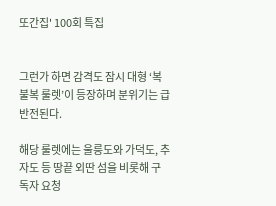또간집' 100회 특집


그런가 하면 감격도 잠시 대형 ‘복불복 룰렛’이 등장하며 분위기는 급반전된다.

해당 룰렛에는 울릉도와 가덕도, 추자도 등 땅끝 외딴 섬을 비롯해 구독자 요청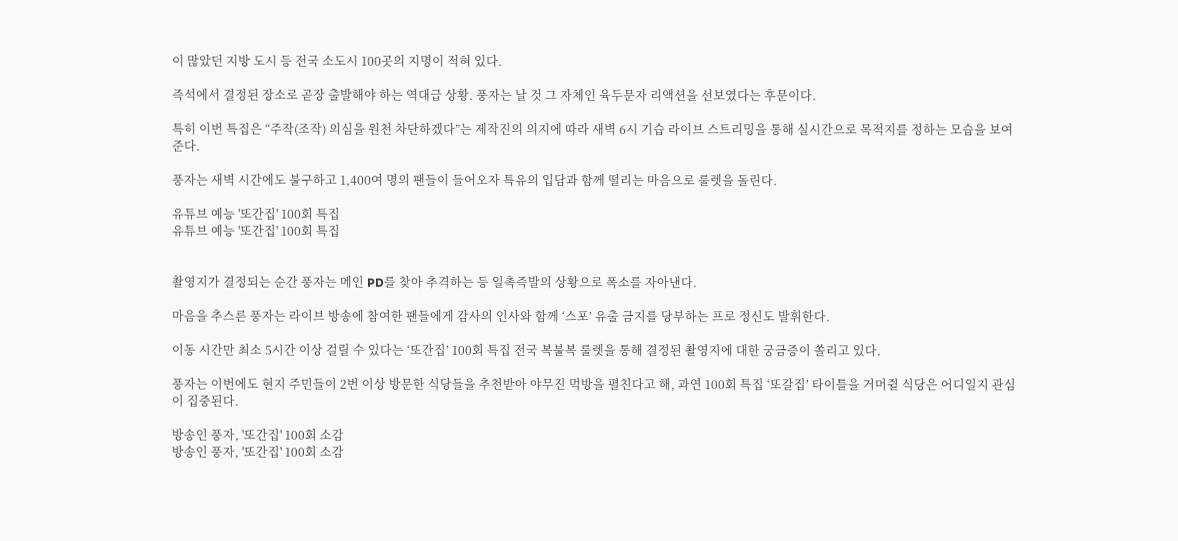이 많았던 지방 도시 등 전국 소도시 100곳의 지명이 적혀 있다.

즉석에서 결정된 장소로 곧장 출발해야 하는 역대급 상황. 풍자는 날 것 그 자체인 육두문자 리액션을 선보였다는 후문이다.

특히 이번 특집은 “주작(조작) 의심을 원천 차단하겠다”는 제작진의 의지에 따라 새벽 6시 기습 라이브 스트리밍을 통해 실시간으로 목적지를 정하는 모습을 보여준다.

풍자는 새벽 시간에도 불구하고 1,400여 명의 팬들이 들어오자 특유의 입담과 함께 떨리는 마음으로 룰렛을 돌린다.

유튜브 예능 '또간집' 100회 특집
유튜브 예능 '또간집' 100회 특집


촬영지가 결정되는 순간 풍자는 메인 PD를 찾아 추격하는 등 일촉즉발의 상황으로 폭소를 자아낸다.

마음을 추스른 풍자는 라이브 방송에 참여한 팬들에게 감사의 인사와 함께 ‘스포’ 유출 금지를 당부하는 프로 정신도 발휘한다.

이동 시간만 최소 5시간 이상 걸릴 수 있다는 ‘또간집’ 100회 특집 전국 복불복 룰렛을 통해 결정된 촬영지에 대한 궁금증이 쏠리고 있다.

풍자는 이번에도 현지 주민들이 2번 이상 방문한 식당들을 추천받아 야무진 먹방을 펼친다고 해, 과연 100회 특집 ‘또갈집’ 타이틀을 거머쥘 식당은 어디일지 관심이 집중된다.

방송인 풍자, '또간집' 100회 소감
방송인 풍자, '또간집' 100회 소감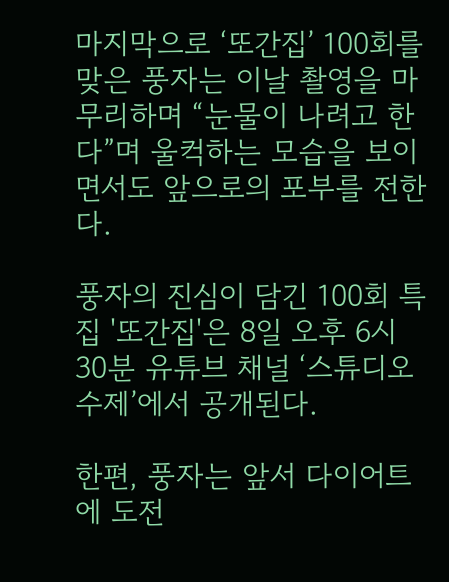마지막으로 ‘또간집’ 100회를 맞은 풍자는 이날 촬영을 마무리하며 “눈물이 나려고 한다”며 울컥하는 모습을 보이면서도 앞으로의 포부를 전한다.

풍자의 진심이 담긴 100회 특집 '또간집'은 8일 오후 6시 30분 유튜브 채널 ‘스튜디오 수제’에서 공개된다.

한편, 풍자는 앞서 다이어트에 도전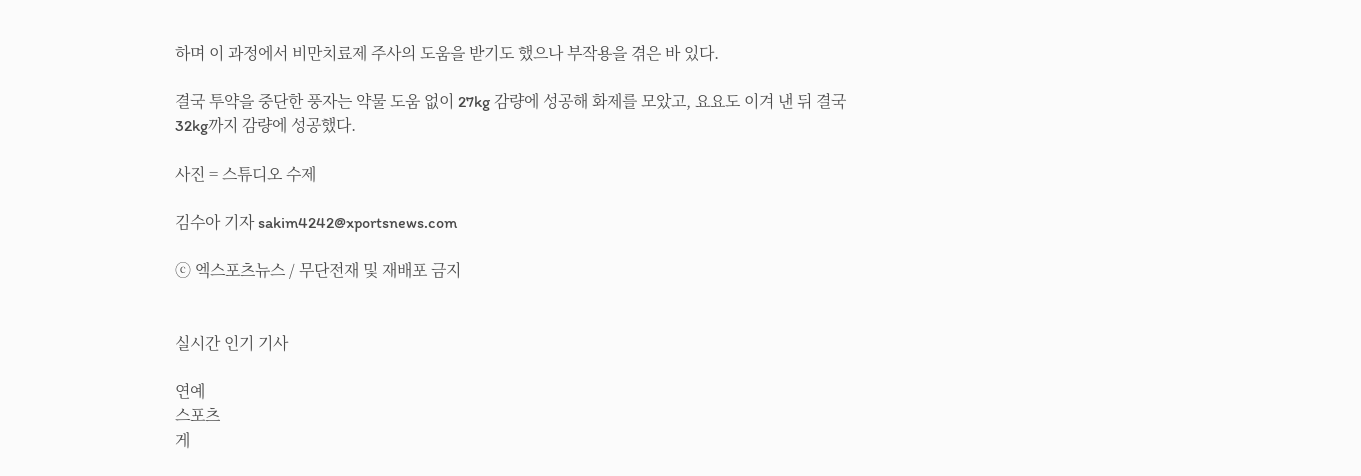하며 이 과정에서 비만치료제 주사의 도움을 받기도 했으나 부작용을 겪은 바 있다.

결국 투약을 중단한 풍자는 약물 도움 없이 27kg 감량에 성공해 화제를 모았고, 요요도 이겨 낸 뒤 결국 32kg까지 감량에 성공했다.

사진 = 스튜디오 수제

김수아 기자 sakim4242@xportsnews.com

ⓒ 엑스포츠뉴스 / 무단전재 및 재배포 금지


실시간 인기 기사

연예
스포츠
게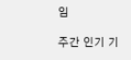임

주간 인기 기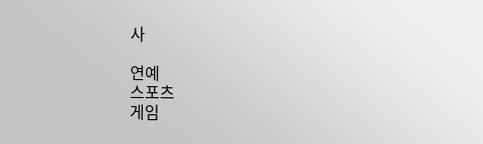사

연예
스포츠
게임